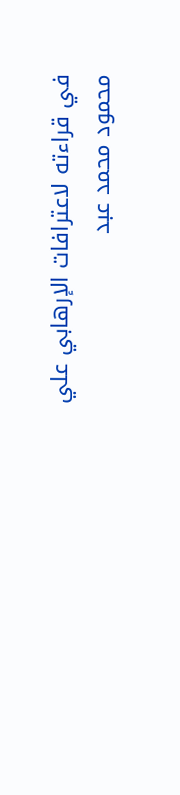في قراءته لاعترافات الإرهابي علي محمود محمد عبد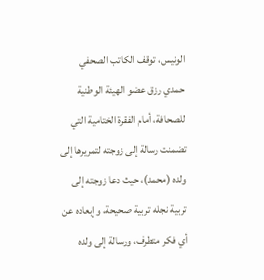الونيس، توقف الكاتب الصحفي حمدي رزق عضو الهيئة الوطنية للصحافة، أمام الفقرة الختامية التي تضمنت رسالة إلى زوجته لتمريرها إلى ولده (محمد)، حيث دعا زوجته إلى تربية نجله تربية صحيحة، وإبعاده عن أي فكر متطرف، ورسالة إلى ولده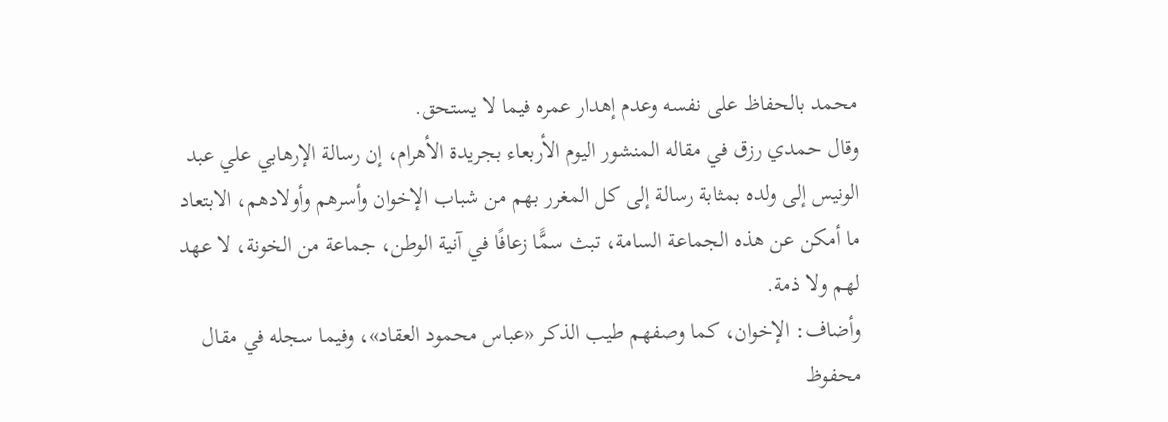محمد بالحفاظ على نفسه وعدم إهدار عمره فيما لا يستحق.
وقال حمدي رزق في مقاله المنشور اليوم الأربعاء بجريدة الأهرام، إن رسالة الإرهابي علي عبد الونيس إلى ولده بمثابة رسالة إلى كل المغرر بهم من شباب الإخوان وأسرهم وأولادهم، الابتعاد ما أمكن عن هذه الجماعة السامة، تبث سمًّا زعافًا في آنية الوطن، جماعة من الخونة، لا عهد لهم ولا ذمة.
وأضاف: الإخوان، كما وصفهم طيب الذكر «عباس محمود العقاد»، وفيما سجله في مقال محفوظ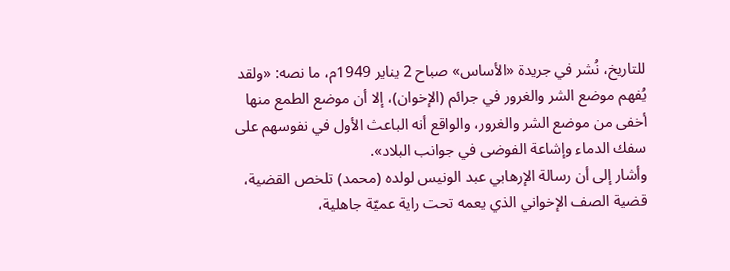للتاريخ، نُشر في جريدة «الأساس» صباح 2 يناير 1949م، ما نصه: «ولقد يُفهم موضع الشر والغرور في جرائم (الإخوان)، إلا أن موضع الطمع منها أخفى من موضع الشر والغرور، والواقع أنه الباعث الأول في نفوسهم على سفك الدماء وإشاعة الفوضى في جوانب البلاد».
وأشار إلى أن رسالة الإرهابي عبد الونيس لولده (محمد) تلخص القضية، قضية الصف الإخواني الذي يعمه تحت راية عميّة جاهلية،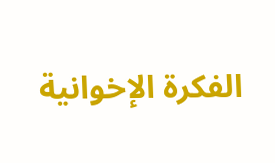الفكرة الإخوانية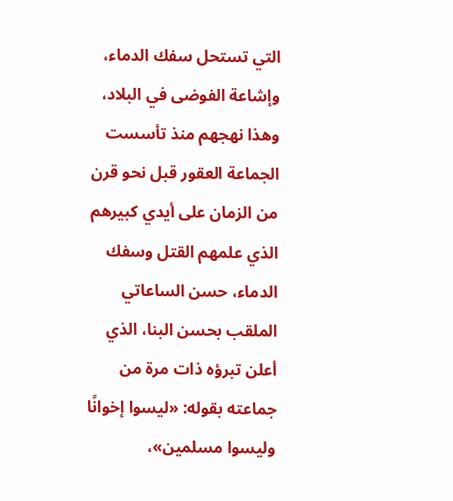التي تستحل سفك الدماء، وإشاعة الفوضى في البلاد، وهذا نهجهم منذ تأسست الجماعة العقور قبل نحو قرن من الزمان على أيدي كبيرهم الذي علمهم القتل وسفك الدماء، حسن الساعاتي الملقب بحسن البنا، الذي أعلن تبرؤه ذات مرة من جماعته بقوله: «ليسوا إخوانًا وليسوا مسلمين»،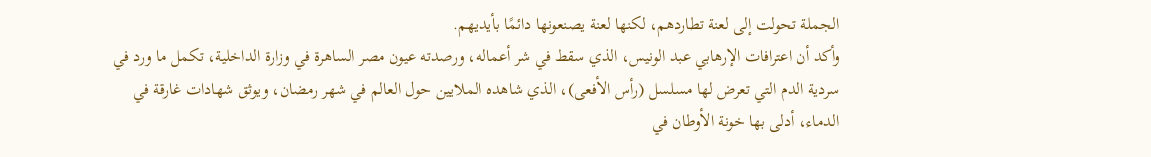الجملة تحولت إلى لعنة تطاردهم، لكنها لعنة يصنعونها دائمًا بأيديهم.
وأكد أن اعترافات الإرهابي عبد الونيس، الذي سقط في شر أعماله، ورصدته عيون مصر الساهرة في وزارة الداخلية، تكمل ما ورد في سردية الدم التي تعرض لها مسلسل (رأس الأفعى)، الذي شاهده الملايين حول العالم في شهر رمضان، ويوثق شهادات غارقة في الدماء، أدلى بها خونة الأوطان في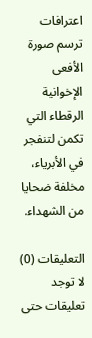اعترافات ترسم صورة الأفعى الإخوانية الرقطاء التي تكمن لتنفجر في الأبرياء، مخلفة ضحايا من الشهداء.

التعليقات (0)
لا توجد تعليقات حتى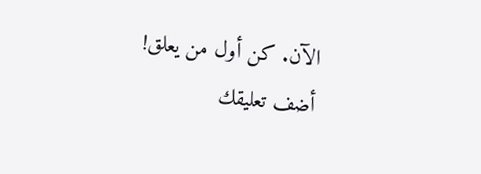الآن. كن أول من يعلق!
أضف تعليقك